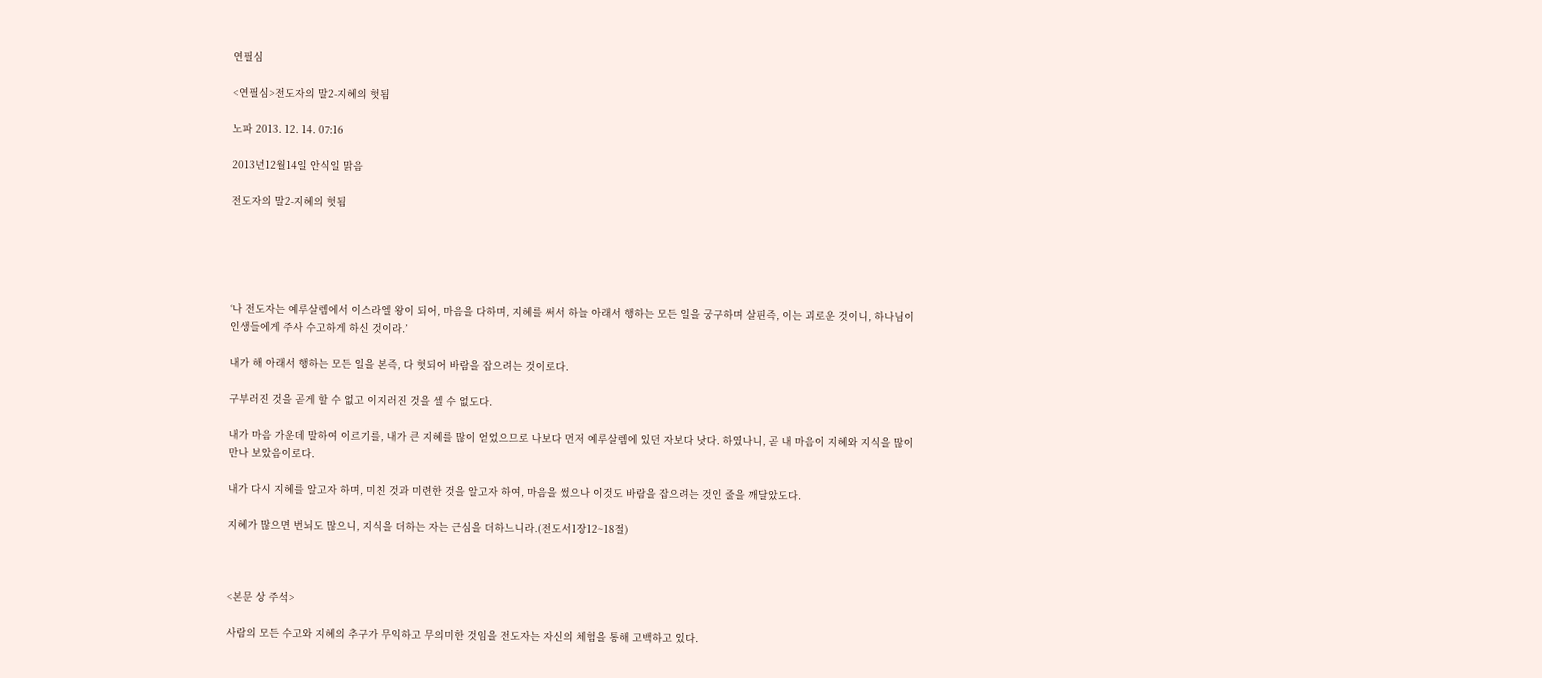연필심

<연필심>전도자의 말2-지혜의 헛됨

노파 2013. 12. 14. 07:16

2013년12월14일 안식일 맑음

전도자의 말2-지혜의 헛됨





‘나 전도자는 예루살렘에서 이스라엘 왕이 되어, 마음을 다하며, 지혜를 써서 하늘 아래서 행하는 모든 일을 궁구하며 살핀즉, 이는 괴로운 것이니, 하나님이 인생들에게 주사 수고하게 하신 것이라.’

내가 해 아래서 행하는 모든 일을 본즉, 다 헛되어 바람을 잡으려는 것이로다.

구부러진 것을 곧게 할 수 없고 이지러진 것을 셀 수 없도다.

내가 마음 가운데 말하여 이르기를, 내가 큰 지혜를 많이 얻었으므로 나보다 먼저 예루살렘에 있던 자보다 낫다. 하였나니, 곧 내 마음이 지혜와 지식을 많이 만나 보았음이로다.

내가 다시 지혜를 알고자 하며, 미친 것과 미련한 것을 알고자 하여, 마음을 썼으나 이것도 바람을 잡으려는 것인 줄을 깨달았도다.

지혜가 많으면 번뇌도 많으니, 지식을 더하는 자는 근심을 더하느니라.(전도서1장12~18절)



<본문 상 주석>

사람의 모든 수고와 지혜의 추구가 무익하고 무의미한 것임을 전도자는 자신의 체험을 통해 고백하고 있다.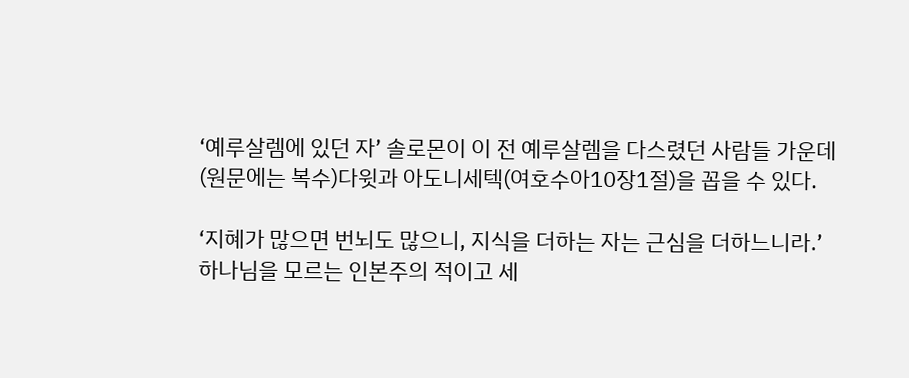‘예루살렘에 있던 자’ 솔로몬이 이 전 예루살렘을 다스렸던 사람들 가운데(원문에는 복수)다윗과 아도니세텍(여호수아10장1절)을 꼽을 수 있다.

‘지혜가 많으면 번뇌도 많으니, 지식을 더하는 자는 근심을 더하느니라.’ 하나님을 모르는 인본주의 적이고 세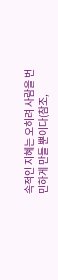속적인 지혜는 오히려 사람을 번민하게 만들 뿐이다(참조,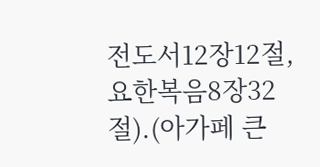전도서12장12절,요한복음8장32절).(아가페 큰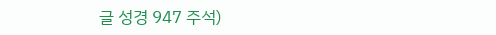글 성경 947 주석)